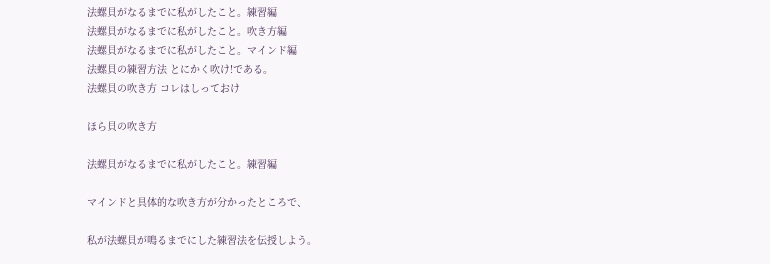法螺貝がなるまでに私がしたこと。練習編
法螺貝がなるまでに私がしたこと。吹き方編
法螺貝がなるまでに私がしたこと。マインド編
法螺貝の練習方法 とにかく吹け!である。
法螺貝の吹き方 コレはしっておけ

ほら貝の吹き方

法螺貝がなるまでに私がしたこと。練習編

マインドと具体的な吹き方が分かったところで、

私が法螺貝が鳴るまでにした練習法を伝授しよう。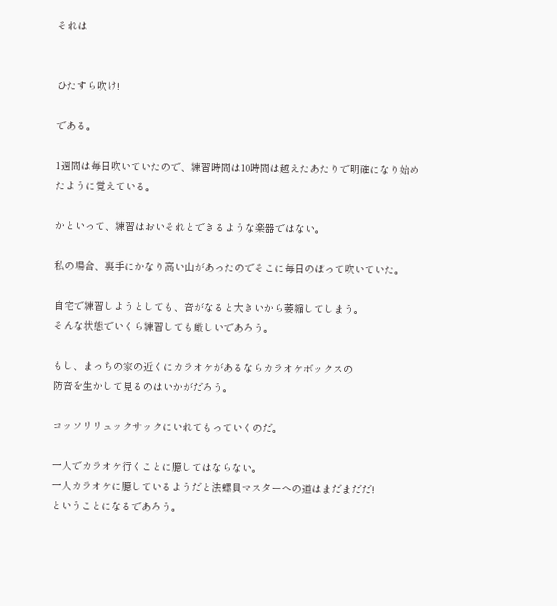それは


ひたすら吹け!

である。

1週間は毎日吹いていたので、練習時間は10時間は越えたあたりで明確になり始めたように覚えている。

かといって、練習はおいそれとできるような楽器ではない。

私の場合、裏手にかなり高い山があったのでそこに毎日のぼって吹いていた。

自宅で練習しようとしても、音がなると大きいから萎縮してしまう。
そんな状態でいくら練習しても厳しいであろう。

もし、まっちの家の近くにカラオケがあるならカラオケボックスの
防音を生かして見るのはいかがだろう。

コッソリリュックサックにいれてもっていくのだ。

一人でカラオケ行くことに臆してはならない。
一人カラオケに臆しているようだと法螺貝マスターへの道はまだまだだ!
ということになるであろう。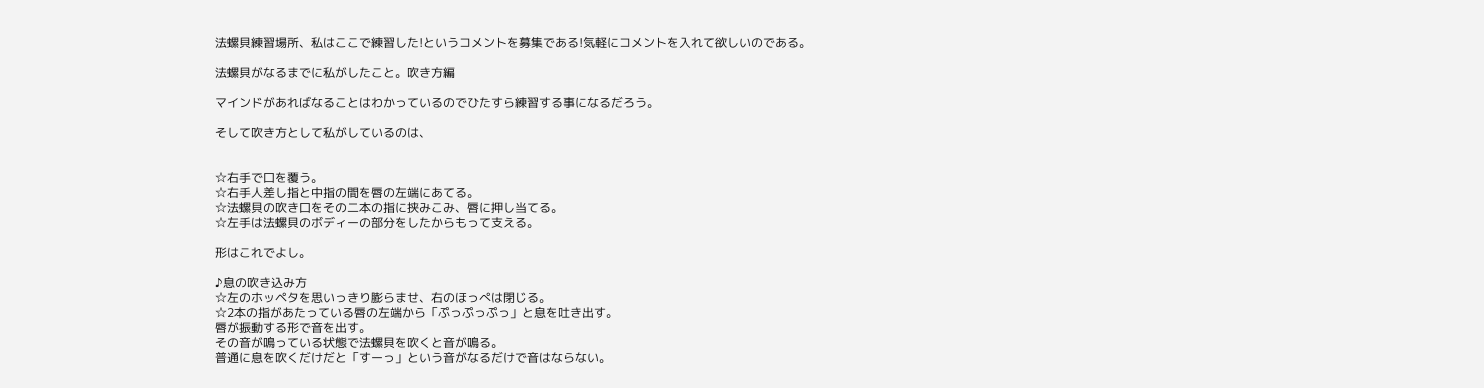法螺貝練習場所、私はここで練習した!というコメントを募集である!気軽にコメントを入れて欲しいのである。

法螺貝がなるまでに私がしたこと。吹き方編

マインドがあればなることはわかっているのでひたすら練習する事になるだろう。

そして吹き方として私がしているのは、


☆右手で口を覆う。
☆右手人差し指と中指の間を唇の左端にあてる。
☆法螺貝の吹き口をその二本の指に挟みこみ、唇に押し当てる。
☆左手は法螺貝のボディーの部分をしたからもって支える。

形はこれでよし。

♪息の吹き込み方
☆左のホッペタを思いっきり膨らませ、右のほっぺは閉じる。
☆2本の指があたっている唇の左端から「ぷっぷっぷっ」と息を吐き出す。
唇が振動する形で音を出す。
その音が鳴っている状態で法螺貝を吹くと音が鳴る。
普通に息を吹くだけだと「すーっ」という音がなるだけで音はならない。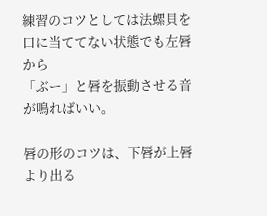練習のコツとしては法螺貝を口に当ててない状態でも左唇から
「ぶー」と唇を振動させる音が鳴ればいい。

唇の形のコツは、下唇が上唇より出る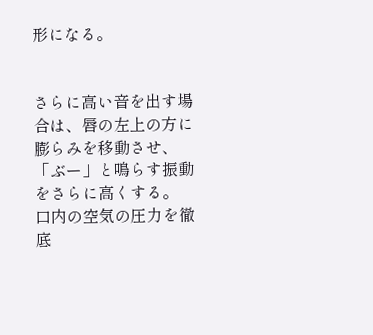形になる。


さらに高い音を出す場合は、唇の左上の方に膨らみを移動させ、
「ぶー」と鳴らす振動をさらに高くする。
口内の空気の圧力を徹底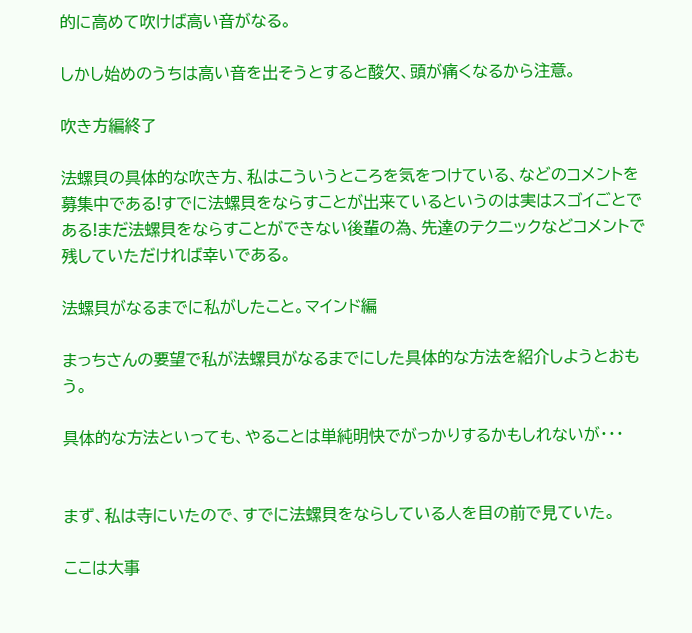的に高めて吹けば高い音がなる。

しかし始めのうちは高い音を出そうとすると酸欠、頭が痛くなるから注意。

吹き方編終了

法螺貝の具体的な吹き方、私はこういうところを気をつけている、などのコメントを募集中である!すでに法螺貝をならすことが出来ているというのは実はスゴイごとである!まだ法螺貝をならすことができない後輩の為、先達のテクニックなどコメントで残していただければ幸いである。

法螺貝がなるまでに私がしたこと。マインド編

まっちさんの要望で私が法螺貝がなるまでにした具体的な方法を紹介しようとおもう。

具体的な方法といっても、やることは単純明快でがっかりするかもしれないが・・・


まず、私は寺にいたので、すでに法螺貝をならしている人を目の前で見ていた。

ここは大事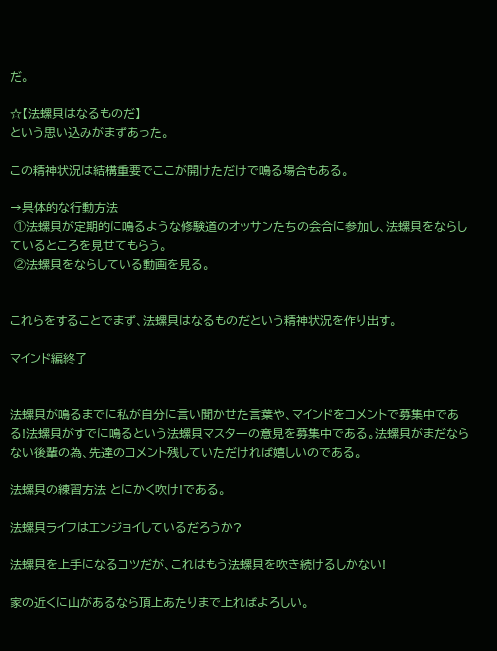だ。

☆【法螺貝はなるものだ】
という思い込みがまずあった。

この精神状況は結構重要でここが開けただけで鳴る場合もある。

→具体的な行動方法
 ①法螺貝が定期的に鳴るような修験道のオッサンたちの会合に参加し、法螺貝をならしているところを見せてもらう。
 ②法螺貝をならしている動画を見る。


これらをすることでまず、法螺貝はなるものだという精神状況を作り出す。

マインド編終了


法螺貝が鳴るまでに私が自分に言い聞かせた言葉や、マインドをコメントで募集中である!法螺貝がすでに鳴るという法螺貝マスターの意見を募集中である。法螺貝がまだならない後輩の為、先達のコメント残していただければ嬉しいのである。

法螺貝の練習方法 とにかく吹け!である。

法螺貝ライフはエンジョイしているだろうか?

法螺貝を上手になるコツだが、これはもう法螺貝を吹き続けるしかない!

家の近くに山があるなら頂上あたりまで上ればよろしい。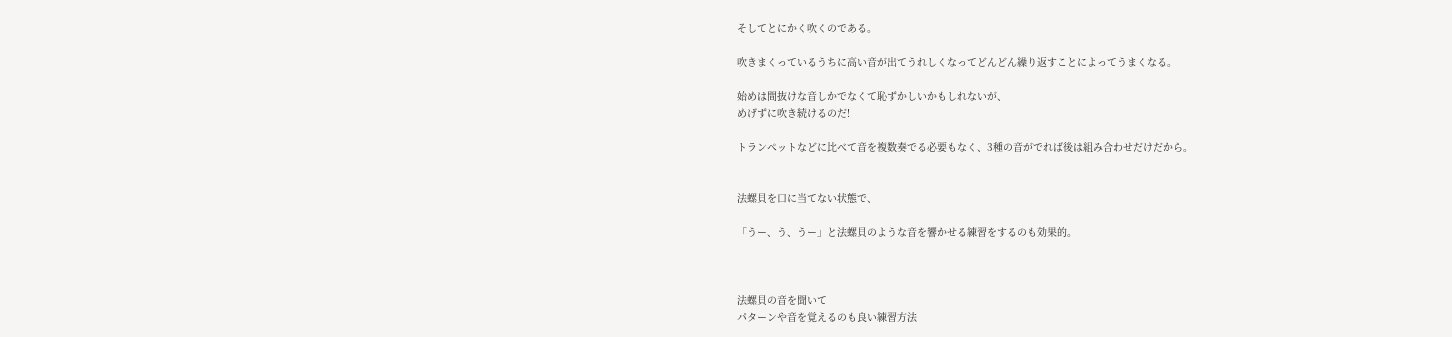そしてとにかく吹くのである。

吹きまくっているうちに高い音が出てうれしくなってどんどん繰り返すことによってうまくなる。

始めは間抜けな音しかでなくて恥ずかしいかもしれないが、
めげずに吹き続けるのだ!

トランペットなどに比べて音を複数奏でる必要もなく、3種の音がでれば後は組み合わせだけだから。


法螺貝を口に当てない状態で、

「うー、う、うー」と法螺貝のような音を響かせる練習をするのも効果的。



法螺貝の音を聞いて
パターンや音を覚えるのも良い練習方法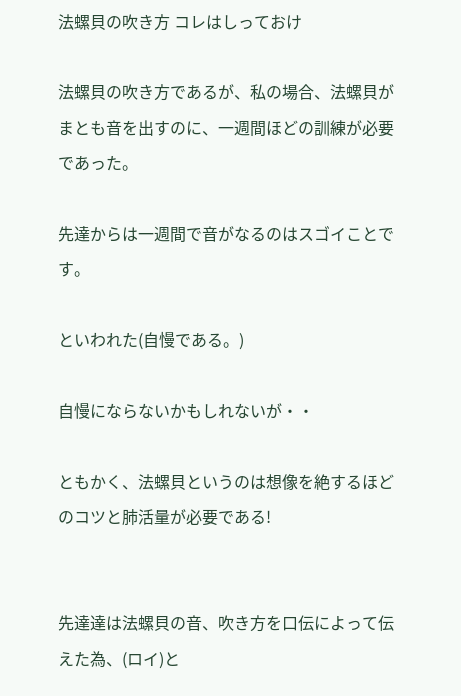法螺貝の吹き方 コレはしっておけ

法螺貝の吹き方であるが、私の場合、法螺貝がまとも音を出すのに、一週間ほどの訓練が必要であった。

先達からは一週間で音がなるのはスゴイことです。

といわれた(自慢である。)

自慢にならないかもしれないが・・

ともかく、法螺貝というのは想像を絶するほどのコツと肺活量が必要である!


先達達は法螺貝の音、吹き方を口伝によって伝えた為、(ロイ)と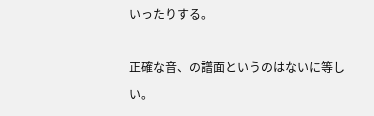いったりする。

正確な音、の譜面というのはないに等しい。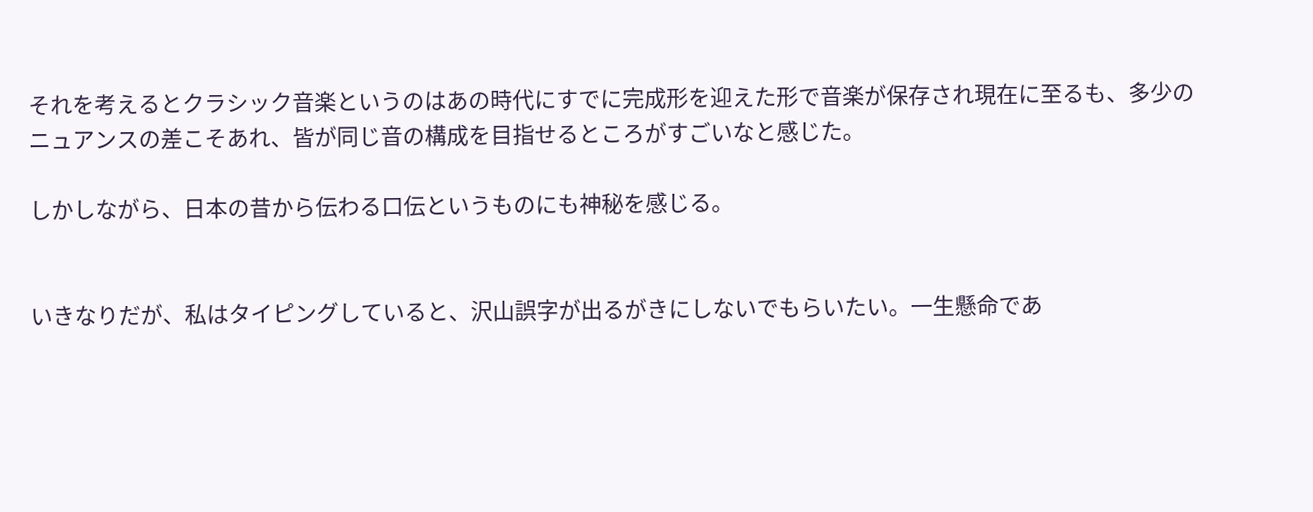それを考えるとクラシック音楽というのはあの時代にすでに完成形を迎えた形で音楽が保存され現在に至るも、多少のニュアンスの差こそあれ、皆が同じ音の構成を目指せるところがすごいなと感じた。

しかしながら、日本の昔から伝わる口伝というものにも神秘を感じる。


いきなりだが、私はタイピングしていると、沢山誤字が出るがきにしないでもらいたい。一生懸命であ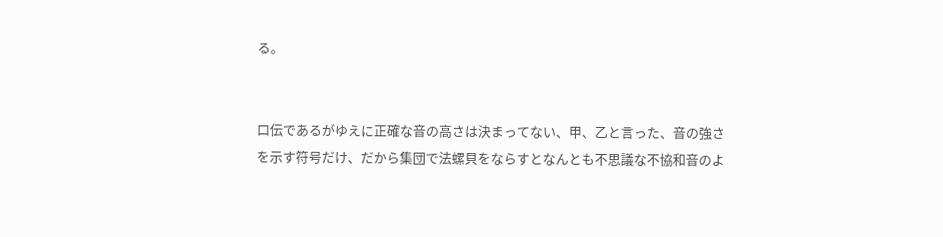る。


口伝であるがゆえに正確な音の高さは決まってない、甲、乙と言った、音の強さを示す符号だけ、だから集団で法螺貝をならすとなんとも不思議な不協和音のよ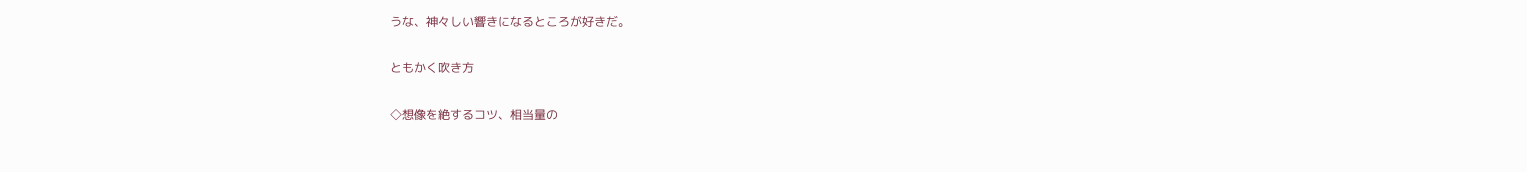うな、神々しい響きになるところが好きだ。

ともかく吹き方

◇想像を絶するコツ、相当量の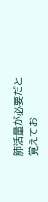肺活量が必要だと覚えてお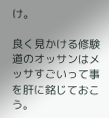け。

良く見かける修験道のオッサンはメッサすごいって事を肝に銘じておこう。